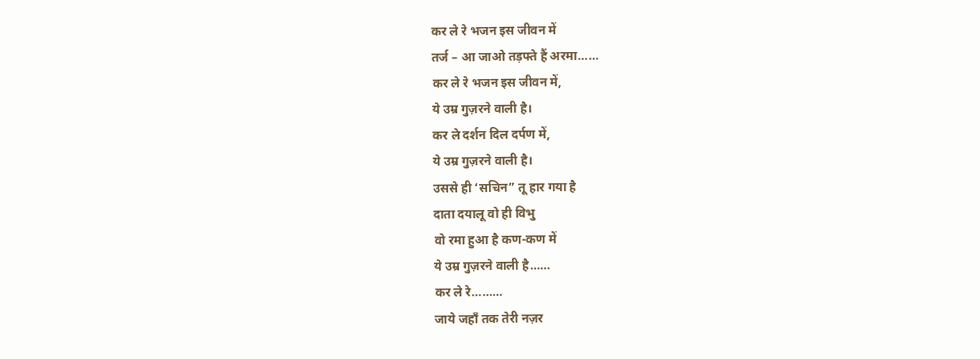कर ले रे भजन इस जीवन में
तर्ज – आ जाओ तड़फ्ते हैं अरमा……
कर ले रे भजन इस जीवन में,
ये उम्र गुज़रने वाली है।
कर ले दर्शन दिल दर्पण में,
ये उम्र गुज़रने वाली है।
उससे ही ‘सचिन” तू हार गया है
दाता दयालू वो ही विभु
वो रमा हुआ है कण-कण में
ये उम्र गुज़रने वाली है……
कर ले रे………
जाये जहाँ तक तेरी नज़र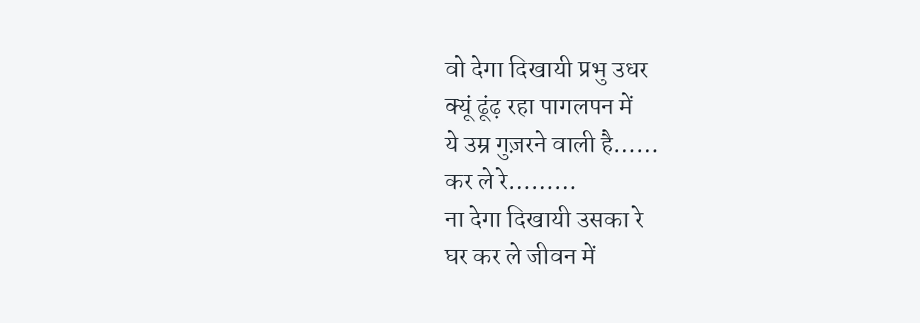वो देगा दिखायी प्रभु उधर
क्यूं ढूंढ़ रहा पागलपन में
ये उम्र गुज़रने वाली है……
कर ले रे………
ना देगा दिखायी उसका रे
घर कर ले जीवन में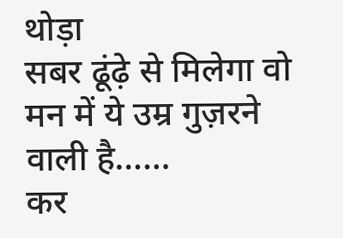थोड़ा
सबर ढूंढ़े से मिलेगा वो
मन में ये उम्र गुज़रने वाली है……
कर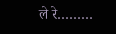ले रे………